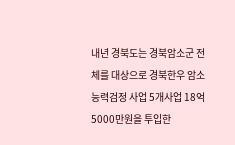내년 경북도는 경북암소군 전체를 대상으로 경북한우 암소능력검정 사업 5개사업 18억5000만원을 투입한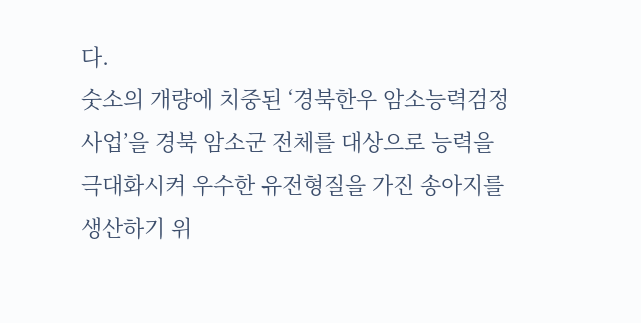다.
숫소의 개량에 치중된 ‘경북한우 암소능력검정사업’을 경북 암소군 전체를 대상으로 능력을 극대화시켜 우수한 유전형질을 가진 송아지를 생산하기 위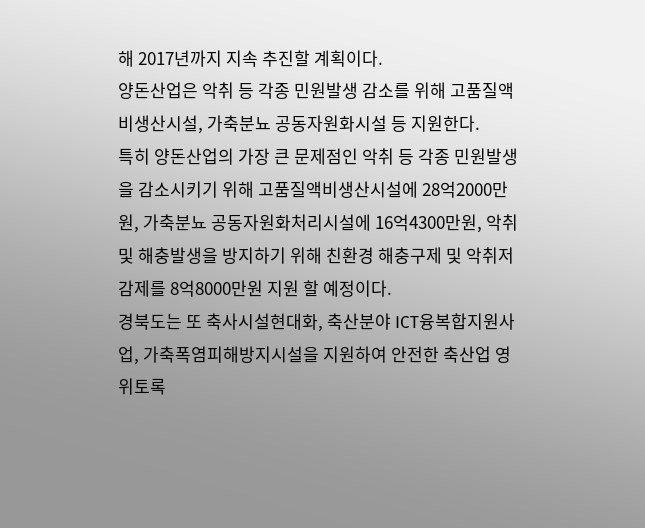해 2017년까지 지속 추진할 계획이다.
양돈산업은 악취 등 각종 민원발생 감소를 위해 고품질액비생산시설, 가축분뇨 공동자원화시설 등 지원한다.
특히 양돈산업의 가장 큰 문제점인 악취 등 각종 민원발생을 감소시키기 위해 고품질액비생산시설에 28억2000만원, 가축분뇨 공동자원화처리시설에 16억4300만원, 악취 및 해충발생을 방지하기 위해 친환경 해충구제 및 악취저감제를 8억8000만원 지원 할 예정이다.
경북도는 또 축사시설현대화, 축산분야 ICT융복합지원사업, 가축폭염피해방지시설을 지원하여 안전한 축산업 영위토록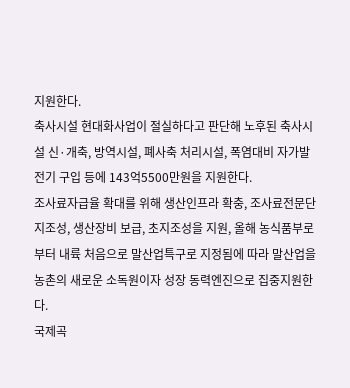지원한다.
축사시설 현대화사업이 절실하다고 판단해 노후된 축사시설 신·개축, 방역시설, 폐사축 처리시설, 폭염대비 자가발전기 구입 등에 143억5500만원을 지원한다.
조사료자급율 확대를 위해 생산인프라 확충, 조사료전문단지조성, 생산장비 보급, 초지조성을 지원, 올해 농식품부로부터 내륙 처음으로 말산업특구로 지정됨에 따라 말산업을 농촌의 새로운 소독원이자 성장 동력엔진으로 집중지원한다.
국제곡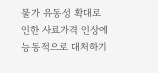물가 유동성 확대로 인한 사료가격 인상에 능동적으로 대처하기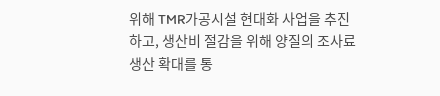위해 TMR가공시설 현대화 사업을 추진하고, 생산비 절감을 위해 양질의 조사료 생산 확대를 통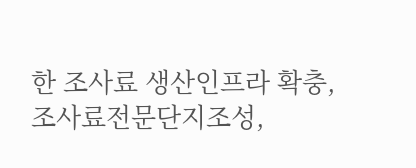한 조사료 생산인프라 확충, 조사료전문단지조성,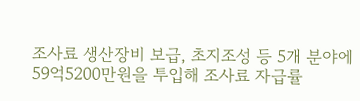조사료 생산장비 보급, 초지조성 등 5개 분야에 59억5200만원을 투입해 조사료 자급률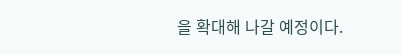을 확대해 나갈 예정이다.